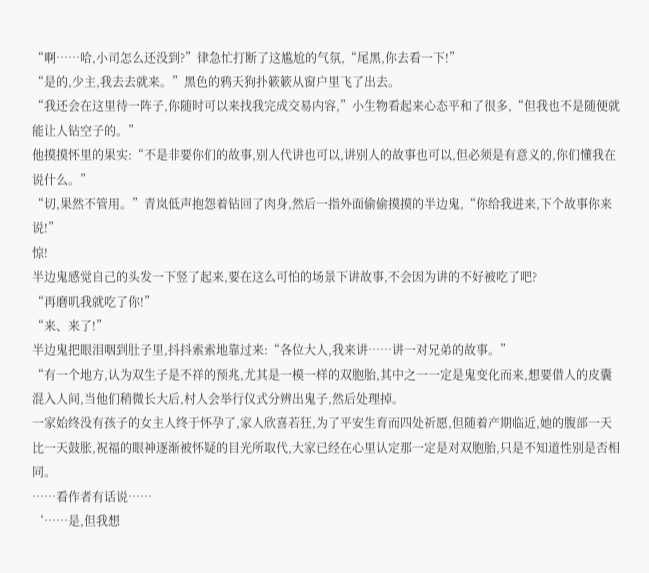“啊……哈,小司怎么还没到?”律急忙打断了这尴尬的气氛,“尾黑,你去看一下!”
“是的,少主,我去去就来。”黑色的鸦天狗扑簌簌从窗户里飞了出去。
“我还会在这里待一阵子,你随时可以来找我完成交易内容,”小生物看起来心态平和了很多,“但我也不是随便就能让人钻空子的。”
他摸摸怀里的果实:“不是非要你们的故事,别人代讲也可以,讲别人的故事也可以,但必须是有意义的,你们懂我在说什么。”
“切,果然不管用。”青岚低声抱怨着钻回了肉身,然后一指外面偷偷摸摸的半边鬼,“你给我进来,下个故事你来说!”
惊!
半边鬼感觉自己的头发一下竖了起来,要在这么可怕的场景下讲故事,不会因为讲的不好被吃了吧?
“再磨叽我就吃了你!”
“来、来了!”
半边鬼把眼泪咽到肚子里,抖抖索索地靠过来:“各位大人,我来讲……讲一对兄弟的故事。”
“有一个地方,认为双生子是不祥的预兆,尤其是一模一样的双胞胎,其中之一一定是鬼变化而来,想要借人的皮囊混入人间,当他们稍微长大后,村人会举行仪式分辨出鬼子,然后处理掉。
一家始终没有孩子的女主人终于怀孕了,家人欣喜若狂,为了平安生育而四处祈愿,但随着产期临近,她的腹部一天比一天鼓胀,祝福的眼神逐渐被怀疑的目光所取代,大家已经在心里认定那一定是对双胞胎,只是不知道性别是否相同。
……看作者有话说……
‘……是,但我想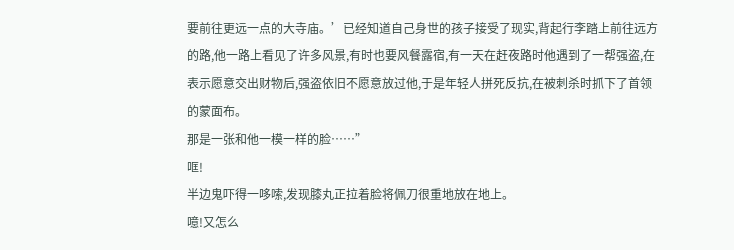要前往更远一点的大寺庙。’已经知道自己身世的孩子接受了现实,背起行李踏上前往远方的路,他一路上看见了许多风景,有时也要风餐露宿,有一天在赶夜路时他遇到了一帮强盗,在表示愿意交出财物后,强盗依旧不愿意放过他,于是年轻人拼死反抗,在被刺杀时抓下了首领的蒙面布。
那是一张和他一模一样的脸……”
哐!
半边鬼吓得一哆嗦,发现膝丸正拉着脸将佩刀很重地放在地上。
噫!又怎么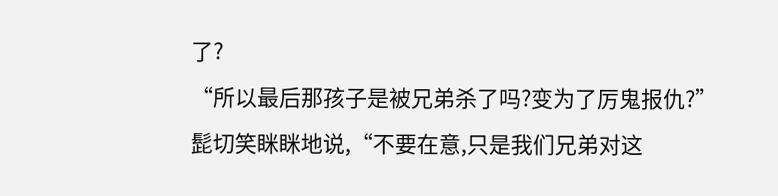了?
“所以最后那孩子是被兄弟杀了吗?变为了厉鬼报仇?”髭切笑眯眯地说,“不要在意,只是我们兄弟对这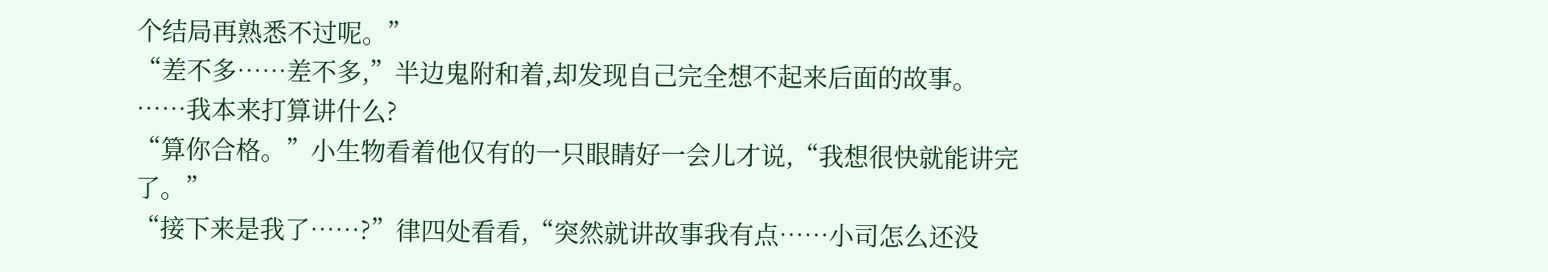个结局再熟悉不过呢。”
“差不多……差不多,”半边鬼附和着,却发现自己完全想不起来后面的故事。
……我本来打算讲什么?
“算你合格。”小生物看着他仅有的一只眼睛好一会儿才说,“我想很快就能讲完了。”
“接下来是我了……?”律四处看看,“突然就讲故事我有点……小司怎么还没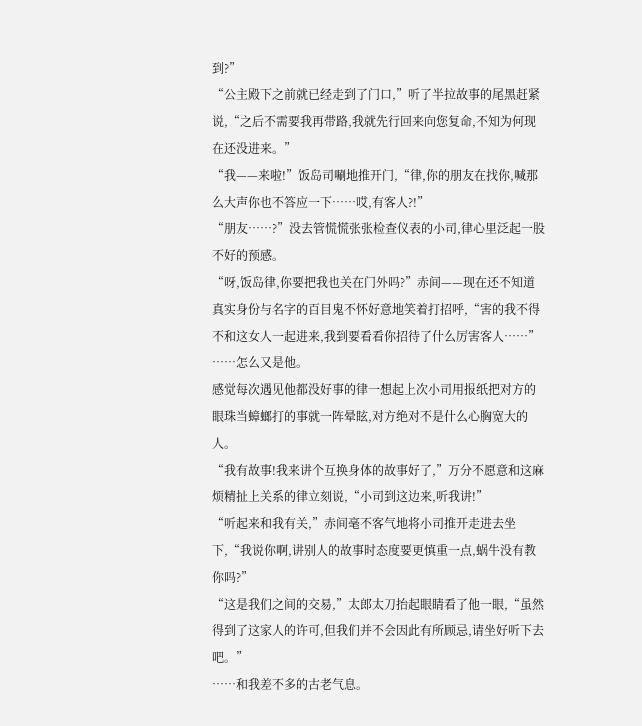到?”
“公主殿下之前就已经走到了门口,”听了半拉故事的尾黑赶紧说,“之后不需要我再带路,我就先行回来向您复命,不知为何现在还没进来。”
“我——来啦!”饭岛司唰地推开门,“律,你的朋友在找你,喊那么大声你也不答应一下……哎,有客人?!”
“朋友……?”没去管慌慌张张检查仪表的小司,律心里泛起一股不好的预感。
“呀,饭岛律,你要把我也关在门外吗?”赤间——现在还不知道真实身份与名字的百目鬼不怀好意地笑着打招呼,“害的我不得不和这女人一起进来,我到要看看你招待了什么厉害客人……”
……怎么又是他。
感觉每次遇见他都没好事的律一想起上次小司用报纸把对方的眼珠当蟑螂打的事就一阵晕眩,对方绝对不是什么心胸宽大的人。
“我有故事!我来讲个互换身体的故事好了,”万分不愿意和这麻烦精扯上关系的律立刻说,“小司到这边来,听我讲!”
“听起来和我有关,”赤间毫不客气地将小司推开走进去坐下,“我说你啊,讲别人的故事时态度要更慎重一点,蜗牛没有教你吗?”
“这是我们之间的交易,”太郎太刀抬起眼睛看了他一眼,“虽然得到了这家人的许可,但我们并不会因此有所顾忌,请坐好听下去吧。”
……和我差不多的古老气息。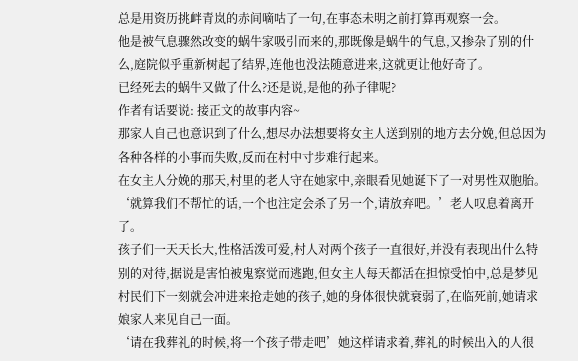总是用资历挑衅青岚的赤间嘀咕了一句,在事态未明之前打算再观察一会。
他是被气息骤然改变的蜗牛家吸引而来的,那既像是蜗牛的气息,又掺杂了别的什么,庭院似乎重新树起了结界,连他也没法随意进来,这就更让他好奇了。
已经死去的蜗牛又做了什么?还是说,是他的孙子律呢?
作者有话要说: 接正文的故事内容~
那家人自己也意识到了什么,想尽办法想要将女主人送到别的地方去分娩,但总因为各种各样的小事而失败,反而在村中寸步难行起来。
在女主人分娩的那天,村里的老人守在她家中,亲眼看见她诞下了一对男性双胞胎。
‘就算我们不帮忙的话,一个也注定会杀了另一个,请放弃吧。’老人叹息着离开了。
孩子们一天天长大,性格活泼可爱,村人对两个孩子一直很好,并没有表现出什么特别的对待,据说是害怕被鬼察觉而逃跑,但女主人每天都活在担惊受怕中,总是梦见村民们下一刻就会冲进来抢走她的孩子,她的身体很快就衰弱了,在临死前,她请求娘家人来见自己一面。
‘请在我葬礼的时候,将一个孩子带走吧’她这样请求着,葬礼的时候出入的人很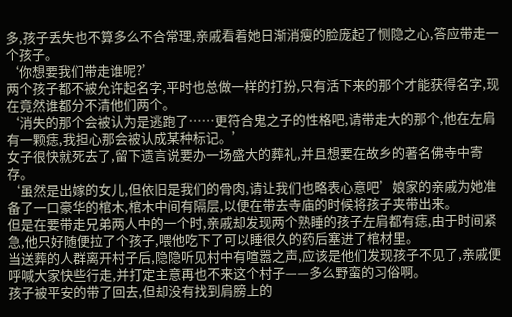多,孩子丢失也不算多么不合常理,亲戚看着她日渐消瘦的脸庞起了恻隐之心,答应带走一个孩子。
‘你想要我们带走谁呢?’
两个孩子都不被允许起名字,平时也总做一样的打扮,只有活下来的那个才能获得名字,现在竟然谁都分不清他们两个。
‘消失的那个会被认为是逃跑了……更符合鬼之子的性格吧,请带走大的那个,他在左肩有一颗痣,我担心那会被认成某种标记。’
女子很快就死去了,留下遗言说要办一场盛大的葬礼,并且想要在故乡的著名佛寺中寄存。
‘虽然是出嫁的女儿,但依旧是我们的骨肉,请让我们也略表心意吧’娘家的亲戚为她准备了一口豪华的棺木,棺木中间有隔层,以便在带去寺庙的时候将孩子夹带出来。
但是在要带走兄弟两人中的一个时,亲戚却发现两个熟睡的孩子左肩都有痣,由于时间紧急,他只好随便拉了个孩子,喂他吃下了可以睡很久的药后塞进了棺材里。
当送葬的人群离开村子后,隐隐听见村中有喧嚣之声,应该是他们发现孩子不见了,亲戚便呼喊大家快些行走,并打定主意再也不来这个村子——多么野蛮的习俗啊。
孩子被平安的带了回去,但却没有找到肩膀上的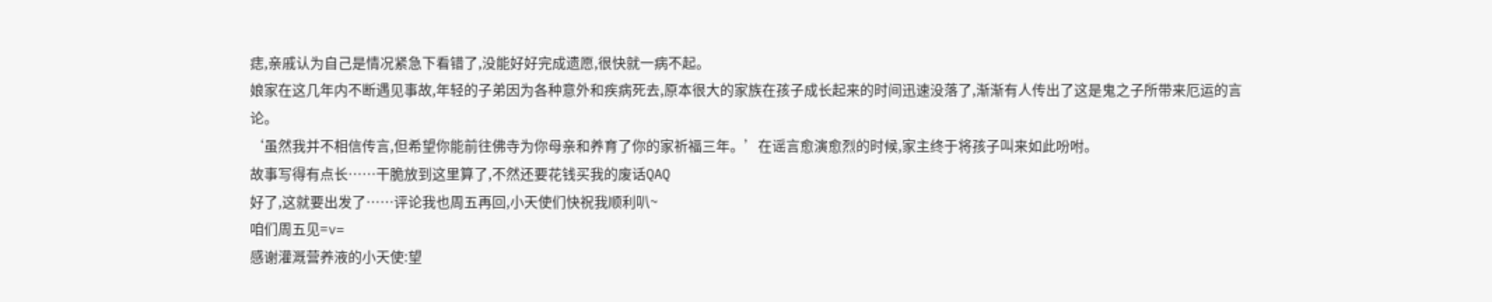痣,亲戚认为自己是情况紧急下看错了,没能好好完成遗愿,很快就一病不起。
娘家在这几年内不断遇见事故,年轻的子弟因为各种意外和疾病死去,原本很大的家族在孩子成长起来的时间迅速没落了,渐渐有人传出了这是鬼之子所带来厄运的言论。
‘虽然我并不相信传言,但希望你能前往佛寺为你母亲和养育了你的家祈福三年。’在谣言愈演愈烈的时候,家主终于将孩子叫来如此吩咐。
故事写得有点长……干脆放到这里算了,不然还要花钱买我的废话QAQ
好了,这就要出发了……评论我也周五再回,小天使们快祝我顺利叭~
咱们周五见=v=
感谢灌溉营养液的小天使:望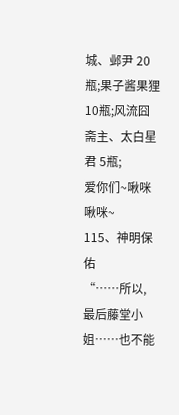城、邺尹 20瓶;果子酱果狸 10瓶;风流囧斋主、太白星君 5瓶;
爱你们~啾咪啾咪~
115、神明保佑
“……所以, 最后藤堂小姐……也不能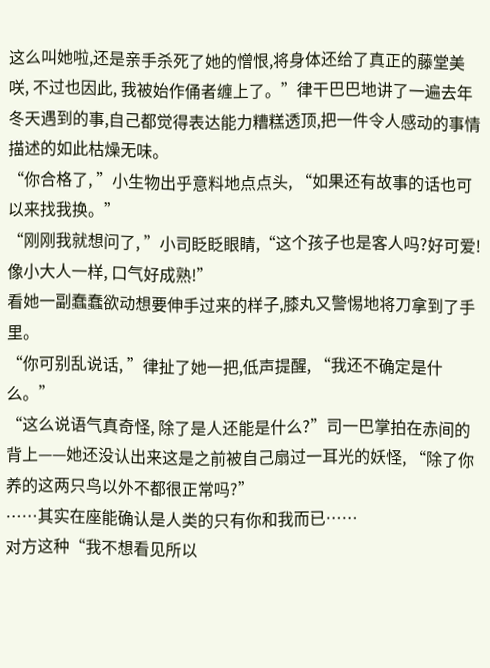这么叫她啦,还是亲手杀死了她的憎恨,将身体还给了真正的藤堂美咲, 不过也因此, 我被始作俑者缠上了。”律干巴巴地讲了一遍去年冬天遇到的事,自己都觉得表达能力糟糕透顶,把一件令人感动的事情描述的如此枯燥无味。
“你合格了, ”小生物出乎意料地点点头, “如果还有故事的话也可以来找我换。”
“刚刚我就想问了, ”小司眨眨眼睛,“这个孩子也是客人吗?好可爱!像小大人一样, 口气好成熟!”
看她一副蠢蠢欲动想要伸手过来的样子,膝丸又警惕地将刀拿到了手里。
“你可别乱说话, ”律扯了她一把,低声提醒, “我还不确定是什么。”
“这么说语气真奇怪, 除了是人还能是什么?”司一巴掌拍在赤间的背上——她还没认出来这是之前被自己扇过一耳光的妖怪, “除了你养的这两只鸟以外不都很正常吗?”
……其实在座能确认是人类的只有你和我而已……
对方这种“我不想看见所以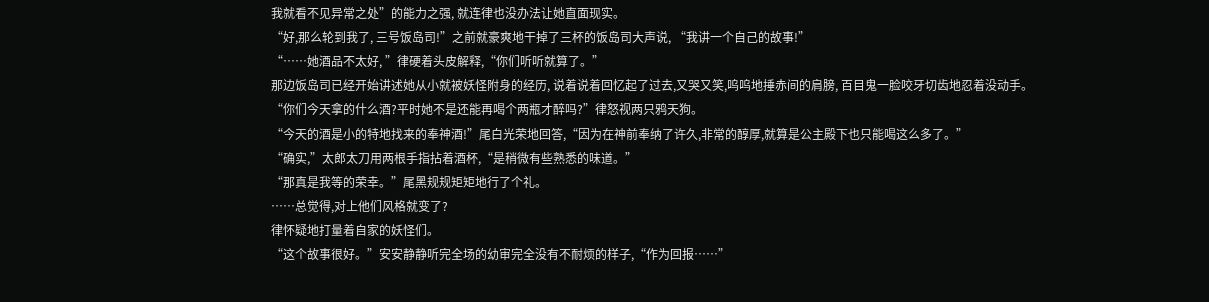我就看不见异常之处”的能力之强, 就连律也没办法让她直面现实。
“好,那么轮到我了, 三号饭岛司!”之前就豪爽地干掉了三杯的饭岛司大声说, “我讲一个自己的故事!”
“……她酒品不太好, ”律硬着头皮解释,“你们听听就算了。”
那边饭岛司已经开始讲述她从小就被妖怪附身的经历, 说着说着回忆起了过去,又哭又笑,呜呜地捶赤间的肩膀, 百目鬼一脸咬牙切齿地忍着没动手。
“你们今天拿的什么酒?平时她不是还能再喝个两瓶才醉吗?”律怒视两只鸦天狗。
“今天的酒是小的特地找来的奉神酒!”尾白光荣地回答,“因为在神前奉纳了许久,非常的醇厚,就算是公主殿下也只能喝这么多了。”
“确实,”太郎太刀用两根手指拈着酒杯,“是稍微有些熟悉的味道。”
“那真是我等的荣幸。”尾黑规规矩矩地行了个礼。
……总觉得,对上他们风格就变了?
律怀疑地打量着自家的妖怪们。
“这个故事很好。”安安静静听完全场的幼审完全没有不耐烦的样子,“作为回报……”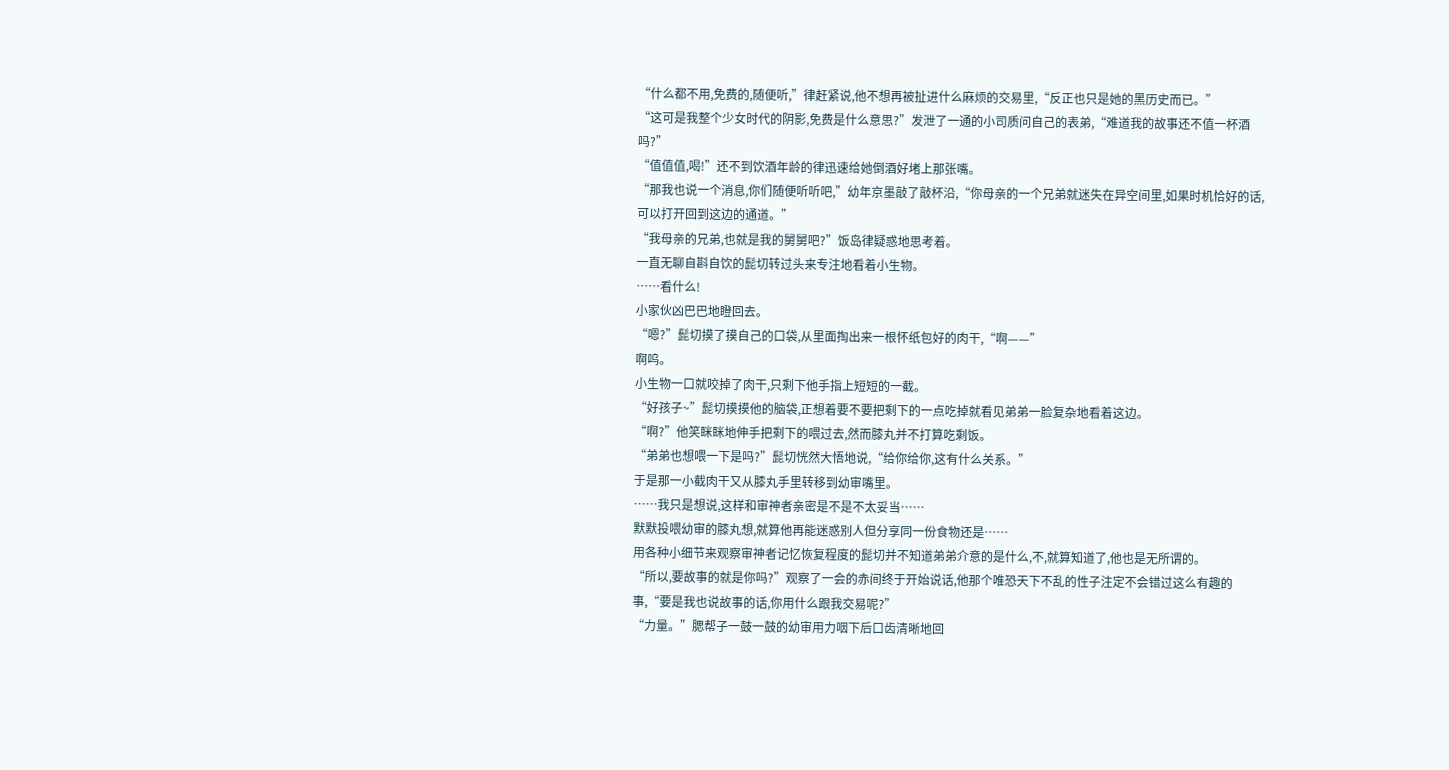“什么都不用,免费的,随便听,”律赶紧说,他不想再被扯进什么麻烦的交易里,“反正也只是她的黑历史而已。”
“这可是我整个少女时代的阴影,免费是什么意思?”发泄了一通的小司质问自己的表弟,“难道我的故事还不值一杯酒吗?”
“值值值,喝!”还不到饮酒年龄的律迅速给她倒酒好堵上那张嘴。
“那我也说一个消息,你们随便听听吧,”幼年京墨敲了敲杯沿,“你母亲的一个兄弟就迷失在异空间里,如果时机恰好的话,可以打开回到这边的通道。”
“我母亲的兄弟,也就是我的舅舅吧?”饭岛律疑惑地思考着。
一直无聊自斟自饮的髭切转过头来专注地看着小生物。
……看什么!
小家伙凶巴巴地瞪回去。
“嗯?”髭切摸了摸自己的口袋,从里面掏出来一根怀纸包好的肉干,“啊——”
啊呜。
小生物一口就咬掉了肉干,只剩下他手指上短短的一截。
“好孩子~”髭切摸摸他的脑袋,正想着要不要把剩下的一点吃掉就看见弟弟一脸复杂地看着这边。
“啊?”他笑眯眯地伸手把剩下的喂过去,然而膝丸并不打算吃剩饭。
“弟弟也想喂一下是吗?”髭切恍然大悟地说,“给你给你,这有什么关系。”
于是那一小截肉干又从膝丸手里转移到幼审嘴里。
……我只是想说,这样和审神者亲密是不是不太妥当……
默默投喂幼审的膝丸想,就算他再能迷惑别人但分享同一份食物还是……
用各种小细节来观察审神者记忆恢复程度的髭切并不知道弟弟介意的是什么,不,就算知道了,他也是无所谓的。
“所以,要故事的就是你吗?”观察了一会的赤间终于开始说话,他那个唯恐天下不乱的性子注定不会错过这么有趣的事,“要是我也说故事的话,你用什么跟我交易呢?”
“力量。”腮帮子一鼓一鼓的幼审用力咽下后口齿清晰地回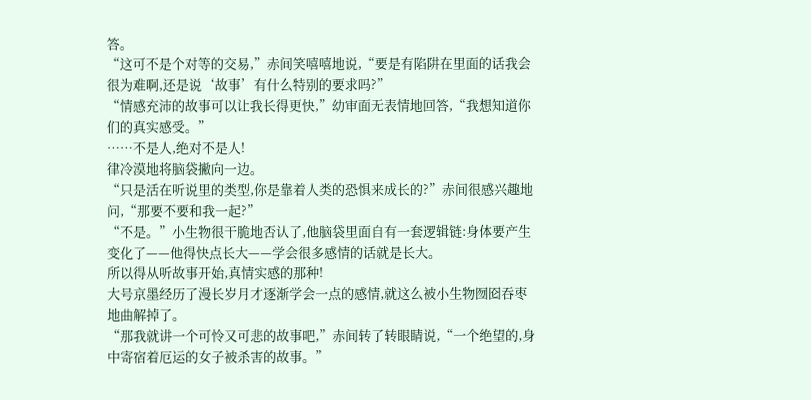答。
“这可不是个对等的交易,”赤间笑嘻嘻地说,“要是有陷阱在里面的话我会很为难啊,还是说‘故事’有什么特别的要求吗?”
“情感充沛的故事可以让我长得更快,”幼审面无表情地回答,“我想知道你们的真实感受。”
……不是人,绝对不是人!
律冷漠地将脑袋撇向一边。
“只是活在听说里的类型,你是靠着人类的恐惧来成长的?”赤间很感兴趣地问,“那要不要和我一起?”
“不是。”小生物很干脆地否认了,他脑袋里面自有一套逻辑链:身体要产生变化了——他得快点长大——学会很多感情的话就是长大。
所以得从听故事开始,真情实感的那种!
大号京墨经历了漫长岁月才逐渐学会一点的感情,就这么被小生物囫囵吞枣地曲解掉了。
“那我就讲一个可怜又可悲的故事吧,”赤间转了转眼睛说,“一个绝望的,身中寄宿着厄运的女子被杀害的故事。”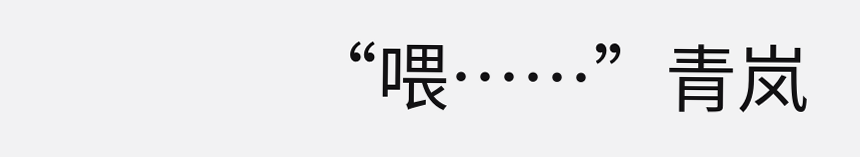“喂……”青岚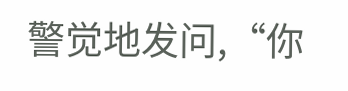警觉地发问,“你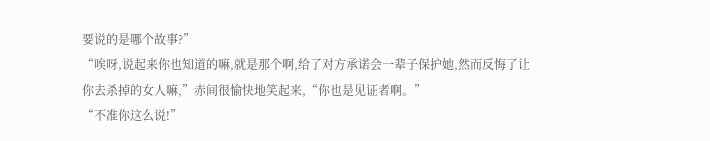要说的是哪个故事?”
“唉呀,说起来你也知道的嘛,就是那个啊,给了对方承诺会一辈子保护她,然而反悔了让你去杀掉的女人嘛,”赤间很愉快地笑起来,“你也是见证者啊。”
“不准你这么说!”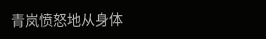青岚愤怒地从身体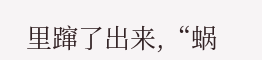里蹿了出来,“蜗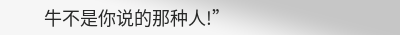牛不是你说的那种人!”